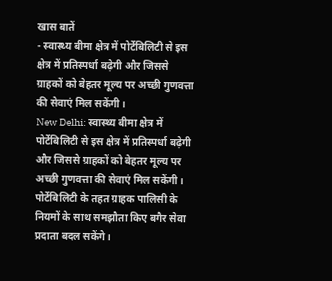खास बातें
- स्वास्थ्य बीमा क्षेत्र में पोर्टेबिलिटी से इस क्षेत्र में प्रतिस्पर्धा बढ़ेगी और जिससे ग्राहकों को बेहतर मूल्य पर अच्छी गुणवत्ता की सेवाएं मिल सकेंगी।
New Delhi: स्वास्थ्य बीमा क्षेत्र में पोर्टेबिलिटी से इस क्षेत्र में प्रतिस्पर्धा बढ़ेगी और जिससे ग्राहकों को बेहतर मूल्य पर अच्छी गुणवत्ता की सेवाएं मिल सकेंगी। पोर्टेबिलिटी के तहत ग्राहक पालिसी के नियमों के साथ समझौता किए बगैर सेवा प्रदाता बदल सकेंगे।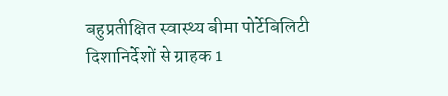बहुप्रतीक्षित स्वास्थ्य बीमा पोर्टेबिलिटी दिशानिर्देशों से ग्राहक 1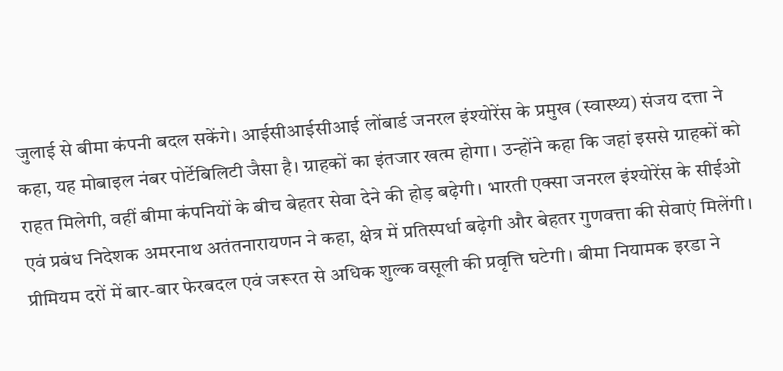जुलाई से बीमा कंपनी बदल सकेंगे। आईसीआईसीआई लोंबार्ड जनरल इंश्योरेंस के प्रमुख (स्वास्थ्य) संजय दत्ता ने कहा, यह मोबाइल नंबर पोर्टेबिलिटी जैसा है। ग्राहकों का इंतजार खत्म होगा। उन्होंने कहा कि जहां इससे ग्राहकों को राहत मिलेगी, वहीं बीमा कंपनियों के बीच बेहतर सेवा देने की होड़ बढ़ेगी। भारती एक्सा जनरल इंश्योरेंस के सीईओ एवं प्रबंध निदेशक अमरनाथ अतंतनारायणन ने कहा, क्षेत्र में प्रतिस्पर्धा बढ़ेगी और बेहतर गुणवत्ता की सेवाएं मिलेंगी। प्रीमियम दरों में बार-बार फेरबदल एवं जरूरत से अधिक शुल्क वसूली की प्रवृत्ति घटेगी। बीमा नियामक इरडा ने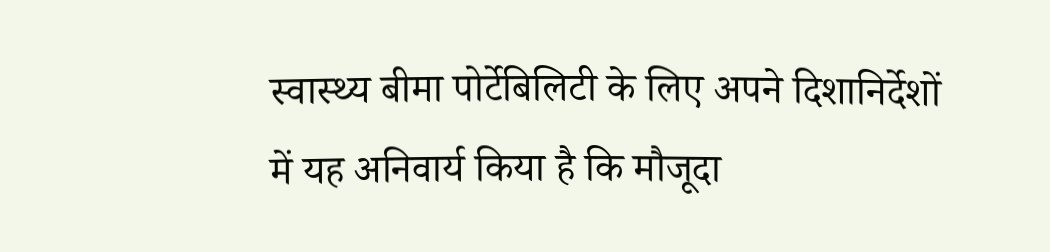स्वास्थ्य बीमा पोर्टेबिलिटी के लिए अपने दिशानिर्देशों में यह अनिवार्य किया है कि मौजूदा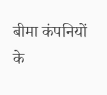बीमा कंपनियों के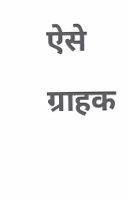ऐसे ग्राहक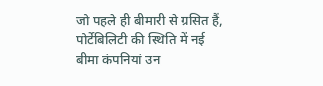जो पहले ही बीमारी से ग्रसित हैं, पोर्टेबिलिटी की स्थिति में नई बीमा कंपनियां उन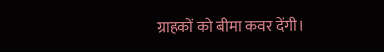ग्राहकों को बीमा कवर देंगी।